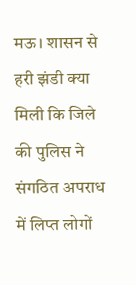मऊ। शासन से हरी झंडी क्या मिली कि जिले की पुलिस ने संगठित अपराध में लिप्त लोगों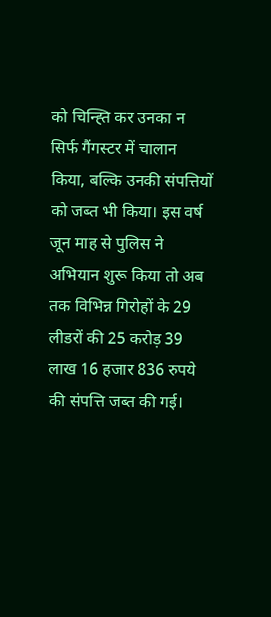को चिन्ह्ति कर उनका न सिर्फ गैंगस्टर में चालान किया, बल्कि उनकी संपत्तियों को जब्त भी किया। इस वर्ष जून माह से पुलिस ने अभियान शुरू किया तो अब तक विभिन्न गिरोहों के 29 लीडरों की 25 करोड़ 39 लाख 16 हजार 836 रुपये की संपत्ति जब्त की गई।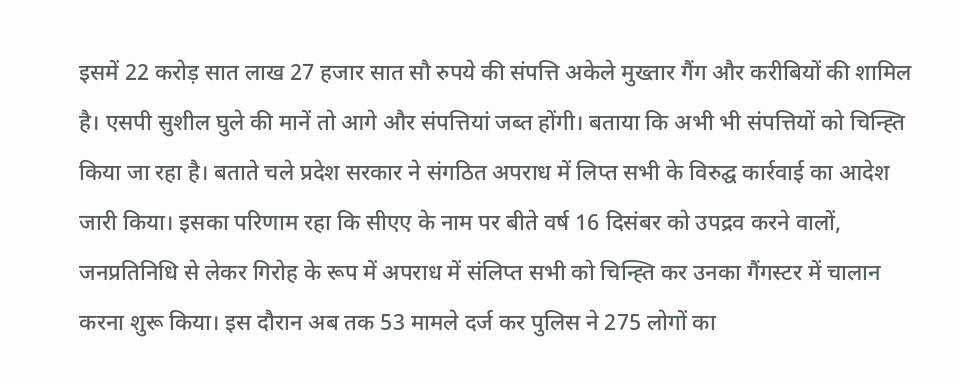इसमें 22 करोड़ सात लाख 27 हजार सात सौ रुपये की संपत्ति अकेले मुख्तार गैंग और करीबियों की शामिल है। एसपी सुशील घुले की मानें तो आगे और संपत्तियां जब्त होंगी। बताया कि अभी भी संपत्तियों को चिन्ह्ति किया जा रहा है। बताते चले प्रदेश सरकार ने संगठित अपराध में लिप्त सभी के विरुद्घ कार्रवाई का आदेश जारी किया। इसका परिणाम रहा कि सीएए के नाम पर बीते वर्ष 16 दिसंबर को उपद्रव करने वालों, जनप्रतिनिधि से लेकर गिरोह के रूप में अपराध में संलिप्त सभी को चिन्ह्ति कर उनका गैंगस्टर में चालान करना शुरू किया। इस दौरान अब तक 53 मामले दर्ज कर पुलिस ने 275 लोगों का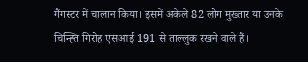गैंगस्टर में चालान किया। इसमें अकेले 82 लोग मुख्तार या उनके चिन्ह्ति गिरोह एसआई 191 से ताल्लुक रखने वाले हैं।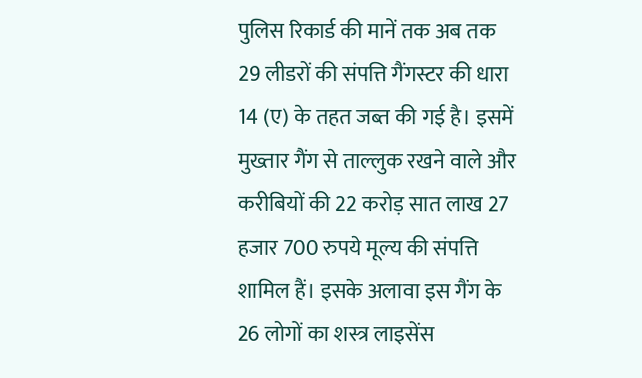पुलिस रिकार्ड की मानें तक अब तक 29 लीडरों की संपत्ति गैंगस्टर की धारा 14 (ए) के तहत जब्त की गई है। इसमें मुख्तार गैंग से ताल्लुक रखने वाले और करीबियों की 22 करोड़ सात लाख 27 हजार 700 रुपये मूल्य की संपत्ति शामिल हैं। इसके अलावा इस गैंग के 26 लोगों का शस्त्र लाइसेंस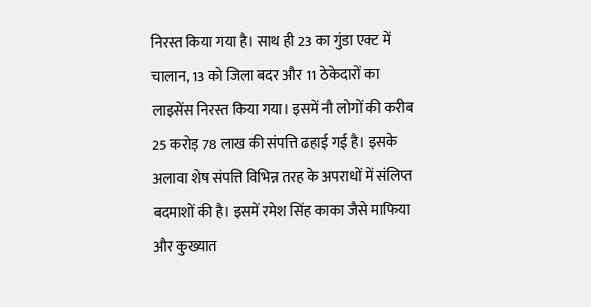निरस्त किया गया है। साथ ही 23 का गुंडा एक्ट में चालान, 13 को जिला बदर और 11 ठेकेदारों का लाइसेंस निरस्त किया गया। इसमें नौ लोगों की करीब 25 करोड़ 78 लाख की संपत्ति ढहाई गई है। इसके अलावा शेष संपत्ति विभिन्न तरह के अपराधों में संलिप्त बदमाशों की है। इसमें रमेश सिंह काका जैसे माफिया और कुख्यात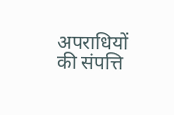अपराधियों की संपत्ति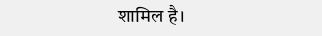शामिल है।